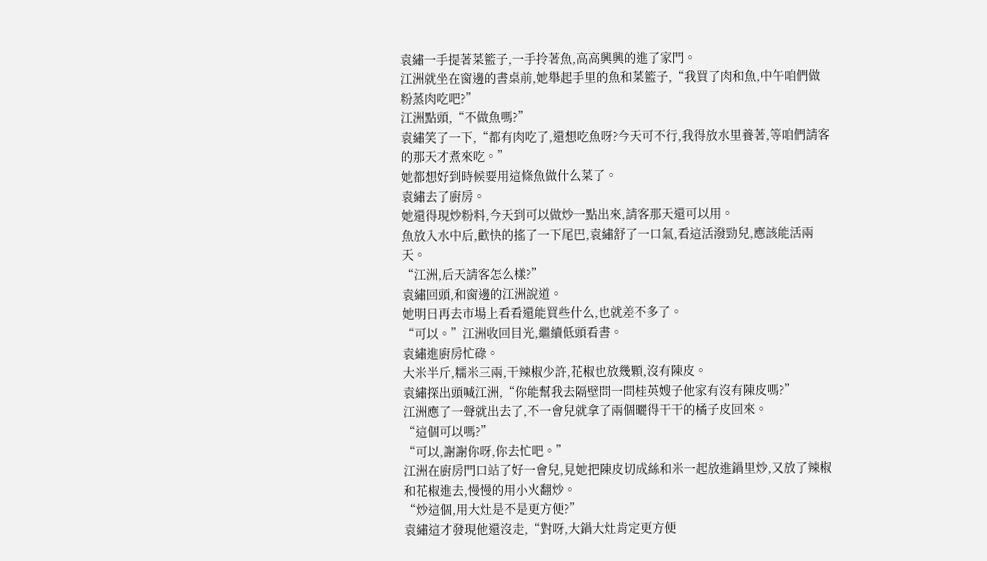袁繡一手提著菜籃子,一手拎著魚,高高興興的進了家門。
江洲就坐在窗邊的書桌前,她舉起手里的魚和菜籃子,“我買了肉和魚,中午咱們做粉蒸肉吃吧?”
江洲點頭,“不做魚嗎?”
袁繡笑了一下,“都有肉吃了,還想吃魚呀?今天可不行,我得放水里養著,等咱們請客的那天才煮來吃。”
她都想好到時候要用這條魚做什么菜了。
袁繡去了廚房。
她還得現炒粉料,今天到可以做炒一點出來,請客那天還可以用。
魚放入水中后,歡快的搖了一下尾巴,袁繡舒了一口氣,看這活潑勁兒,應該能活兩天。
“江洲,后天請客怎么樣?”
袁繡回頭,和窗邊的江洲說道。
她明日再去市場上看看還能買些什么,也就差不多了。
“可以。”江洲收回目光,繼續低頭看書。
袁繡進廚房忙碌。
大米半斤,糯米三兩,干辣椒少許,花椒也放幾顆,沒有陳皮。
袁繡探出頭喊江洲,“你能幫我去隔壁問一問桂英嫂子他家有沒有陳皮嗎?”
江洲應了一聲就出去了,不一會兒就拿了兩個曬得干干的橘子皮回來。
“這個可以嗎?”
“可以,謝謝你呀,你去忙吧。”
江洲在廚房門口站了好一會兒,見她把陳皮切成絲和米一起放進鍋里炒,又放了辣椒和花椒進去,慢慢的用小火翻炒。
“炒這個,用大灶是不是更方便?”
袁繡這才發現他還沒走,“對呀,大鍋大灶肯定更方便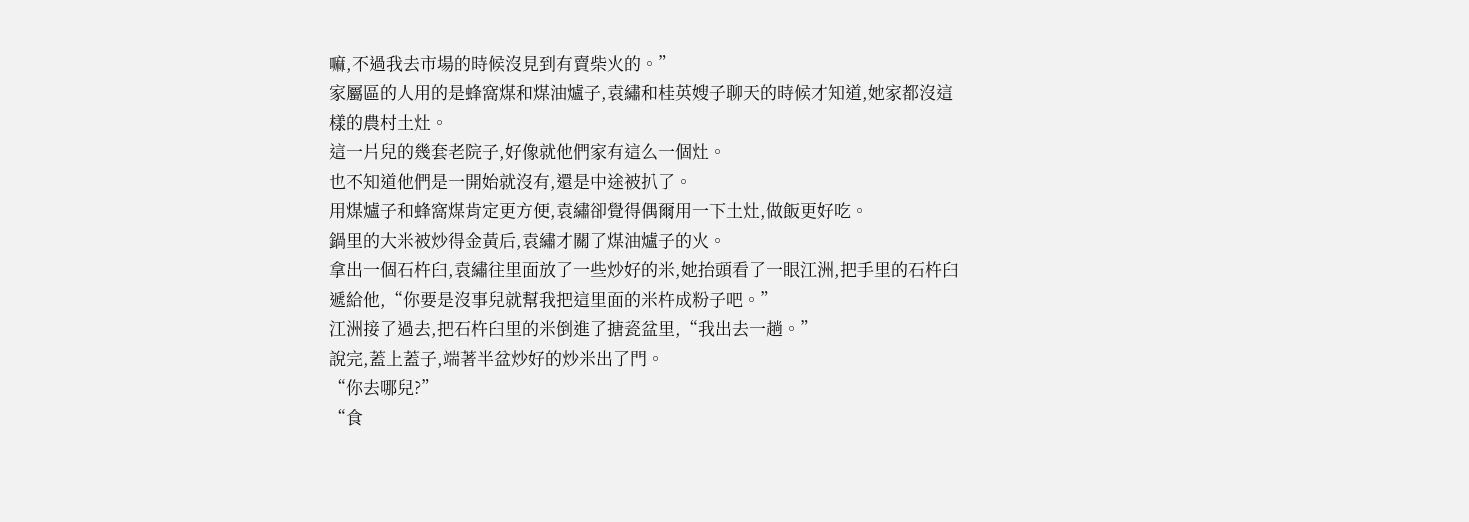嘛,不過我去市場的時候沒見到有賣柴火的。”
家屬區的人用的是蜂窩煤和煤油爐子,袁繡和桂英嫂子聊天的時候才知道,她家都沒這樣的農村土灶。
這一片兒的幾套老院子,好像就他們家有這么一個灶。
也不知道他們是一開始就沒有,還是中途被扒了。
用煤爐子和蜂窩煤肯定更方便,袁繡卻覺得偶爾用一下土灶,做飯更好吃。
鍋里的大米被炒得金黃后,袁繡才關了煤油爐子的火。
拿出一個石杵臼,袁繡往里面放了一些炒好的米,她抬頭看了一眼江洲,把手里的石杵臼遞給他,“你要是沒事兒就幫我把這里面的米杵成粉子吧。”
江洲接了過去,把石杵臼里的米倒進了搪瓷盆里,“我出去一趟。”
說完,蓋上蓋子,端著半盆炒好的炒米出了門。
“你去哪兒?”
“食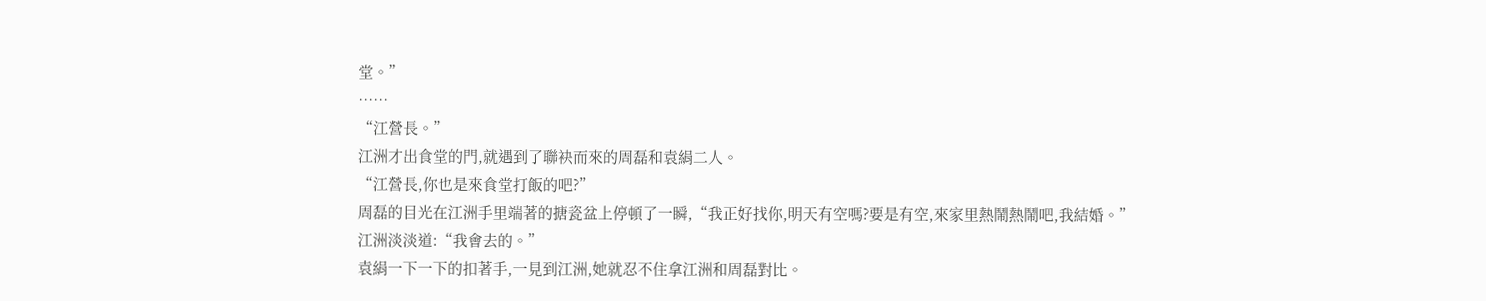堂。”
……
“江營長。”
江洲才出食堂的門,就遇到了聯袂而來的周磊和袁絹二人。
“江營長,你也是來食堂打飯的吧?”
周磊的目光在江洲手里端著的搪瓷盆上停頓了一瞬,“我正好找你,明天有空嗎?要是有空,來家里熱鬧熱鬧吧,我結婚。”
江洲淡淡道:“我會去的。”
袁絹一下一下的扣著手,一見到江洲,她就忍不住拿江洲和周磊對比。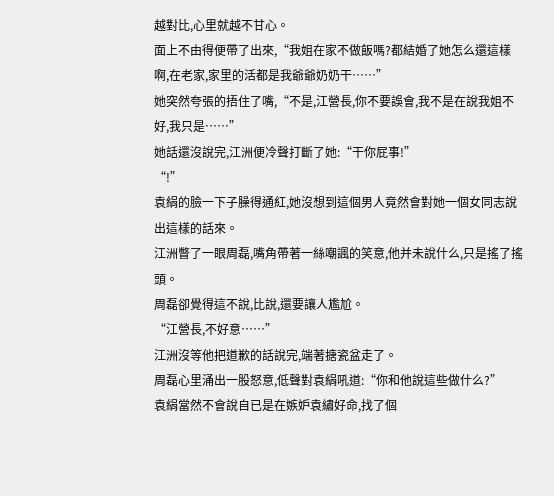越對比,心里就越不甘心。
面上不由得便帶了出來,“我姐在家不做飯嗎?都結婚了她怎么還這樣啊,在老家,家里的活都是我爺爺奶奶干……”
她突然夸張的捂住了嘴,“不是,江營長,你不要誤會,我不是在說我姐不好,我只是……”
她話還沒說完,江洲便冷聲打斷了她:“干你屁事!”
“!”
袁絹的臉一下子臊得通紅,她沒想到這個男人竟然會對她一個女同志說出這樣的話來。
江洲瞥了一眼周磊,嘴角帶著一絲嘲諷的笑意,他并未說什么,只是搖了搖頭。
周磊卻覺得這不說,比說,還要讓人尷尬。
“江營長,不好意……”
江洲沒等他把道歉的話說完,端著搪瓷盆走了。
周磊心里涌出一股怒意,低聲對袁絹吼道:“你和他說這些做什么?”
袁絹當然不會說自已是在嫉妒袁繡好命,找了個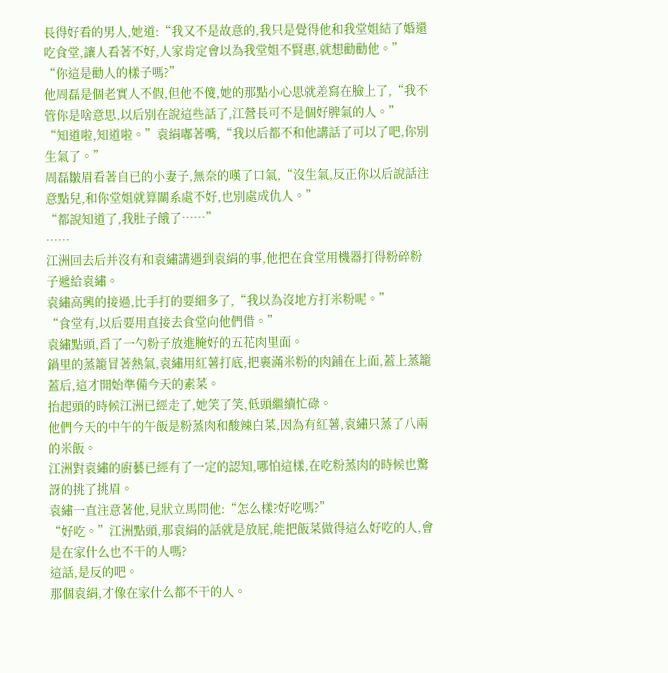長得好看的男人,她道:“我又不是故意的,我只是覺得他和我堂姐結了婚還吃食堂,讓人看著不好,人家肯定會以為我堂姐不賢惠,就想勸勸他。”
“你這是勸人的樣子嗎?”
他周磊是個老實人不假,但他不傻,她的那點小心思就差寫在臉上了,“我不管你是啥意思,以后別在說這些話了,江營長可不是個好脾氣的人。”
“知道啦,知道啦。”袁絹嘟著嘴,“我以后都不和他講話了可以了吧,你別生氣了。”
周磊皺眉看著自已的小妻子,無奈的嘆了口氣,“沒生氣,反正你以后說話注意點兒,和你堂姐就算關系處不好,也別處成仇人。”
“都說知道了,我肚子餓了……”
……
江洲回去后并沒有和袁繡講遇到袁絹的事,他把在食堂用機器打得粉碎粉子遞給袁繡。
袁繡高興的接過,比手打的要細多了,“我以為沒地方打米粉呢。”
“食堂有,以后要用直接去食堂向他們借。”
袁繡點頭,舀了一勺粉子放進腌好的五花肉里面。
鍋里的蒸籠冒著熱氣,袁繡用紅薯打底,把裹滿米粉的肉鋪在上面,蓋上蒸籠蓋后,這才開始準備今天的素菜。
抬起頭的時候江洲已經走了,她笑了笑,低頭繼續忙碌。
他們今天的中午的午飯是粉蒸肉和酸辣白菜,因為有紅薯,袁繡只蒸了八兩的米飯。
江洲對袁繡的廚藝已經有了一定的認知,哪怕這樣,在吃粉蒸肉的時候也驚訝的挑了挑眉。
袁繡一直注意著他,見狀立馬問他:“怎么樣?好吃嗎?”
“好吃。”江洲點頭,那袁絹的話就是放屁,能把飯菜做得這么好吃的人,會是在家什么也不干的人嗎?
這話,是反的吧。
那個袁絹,才像在家什么都不干的人。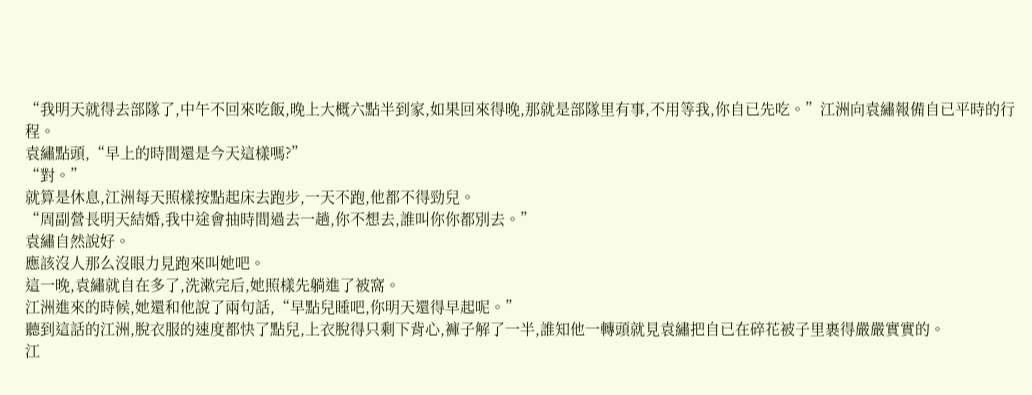“我明天就得去部隊了,中午不回來吃飯,晚上大概六點半到家,如果回來得晚,那就是部隊里有事,不用等我,你自已先吃。”江洲向袁繡報備自已平時的行程。
袁繡點頭,“早上的時間還是今天這樣嗎?”
“對。”
就算是休息,江洲每天照樣按點起床去跑步,一天不跑,他都不得勁兒。
“周副營長明天結婚,我中途會抽時間過去一趟,你不想去,誰叫你你都別去。”
袁繡自然說好。
應該沒人那么沒眼力見跑來叫她吧。
這一晚,袁繡就自在多了,洗漱完后,她照樣先躺進了被窩。
江洲進來的時候,她還和他說了兩句話,“早點兒睡吧,你明天還得早起呢。”
聽到這話的江洲,脫衣服的速度都快了點兒,上衣脫得只剩下背心,褲子解了一半,誰知他一轉頭就見袁繡把自已在碎花被子里裹得嚴嚴實實的。
江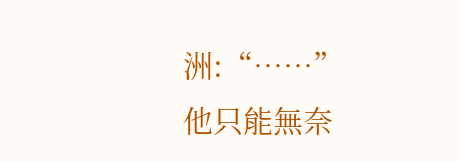洲:“……”
他只能無奈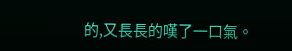的,又長長的嘆了一口氣。